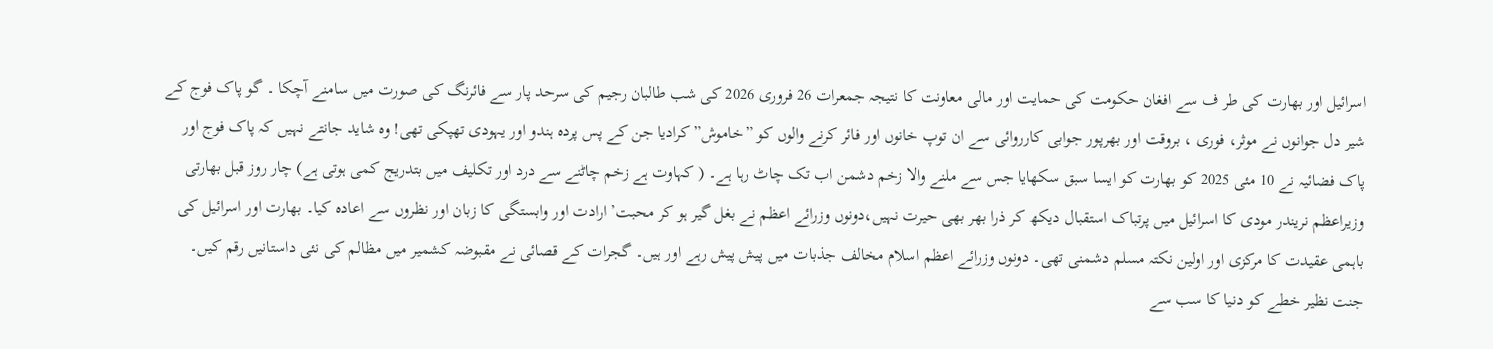اسرائیل اور بھارت کی طر ف سے افغان حکومت کی حمایت اور مالی معاونت کا نتیجہ جمعرات 26 فروری 2026 کی شب طالبان رجیم کی سرحد پار سے فائرنگ کی صورت میں سامنے آچکا ۔ گو پاک فوج کے شیر دل جوانوں نے موثر، فوری ، بروقت اور بھرپور جوابی کارروائی سے ان توپ خانوں اور فائر کرنے والوں کو ”خاموش”کرادیا جن کے پس پردہ ہندو اور یہودی تھپکی تھی! وہ شاید جانتے نہیں کہ پاک فوج اور پاک فضائیہ نے 10 مئی 2025 کو بھارت کو ایسا سبق سکھایا جس سے ملنے والا زخم دشمن اب تک چاٹ رہا ہے۔ ( کہاوت ہے زخم چاٹنے سے درد اور تکلیف میں بتدریج کمی ہوتی ہے) چار روز قبل بھارتی وزیراعظم نریندر مودی کا اسرائیل میں پرتباک استقبال دیکھ کر ذرا بھر بھی حیرت نہیں،دونوں وزرائے اعظم نے بغل گیر ہو کر محبت’ ارادت اور وابستگی کا زبان اور نظروں سے اعادہ کیا۔ بھارت اور اسرائیل کی باہمی عقیدت کا مرکزی اور اولین نکتہ مسلم دشمنی تھی۔ دونوں وزرائے اعظم اسلام مخالف جذبات میں پیش پیش رہے اور ہیں۔ گجرات کے قصائی نے مقبوضہ کشمیر میں مظالم کی نئی داستانیں رقم کیں۔ جنت نظیر خطے کو دنیا کا سب سے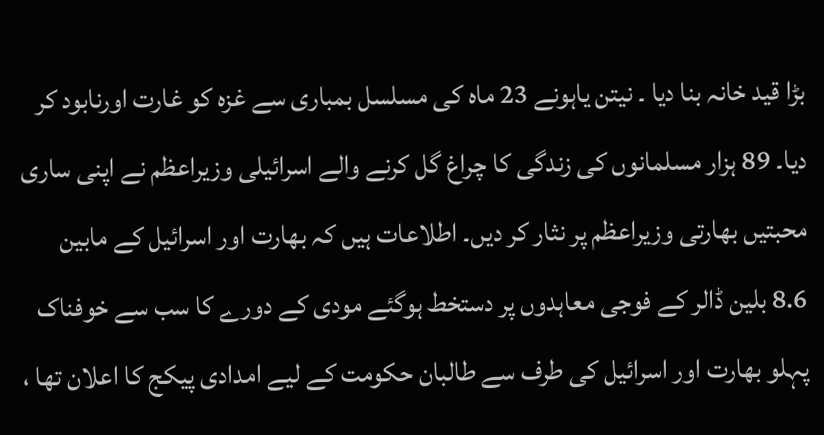بڑا قید خانہ بنا دیا ۔ نیتن یاہونے 23 ماہ کی مسلسل بمباری سے غزہ کو غارت اورنابود کر دیا۔ 89 ہزار مسلمانوں کی زندگی کا چراغ گل کرنے والے اسرائیلی وزیراعظم نے اپنی ساری محبتیں بھارتی وزیراعظم پر نثار کر دیں۔ اطلاعات ہیں کہ بھارت اور اسرائیل کے مابین 8.6 بلین ڈالر کے فوجی معاہدوں پر دستخط ہوگئے مودی کے دورے کا سب سے خوفناک پہلو بھارت اور اسرائیل کی طرف سے طالبان حکومت کے لیے امدادی پیکج کا اعلان تھا ،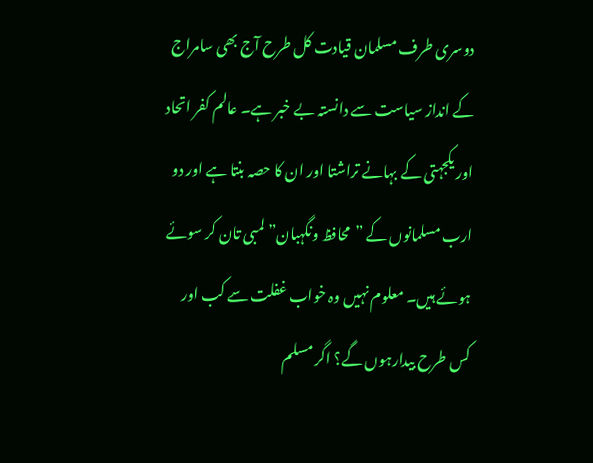دوسری طرف مسلمان قیادت کل طرح آج بھی سامراج کے انداز سیاست سے دانستہ بے خبر ہے۔ عالم کفر اتحاد اور یکجہتی کے بہانے تراشتا اور ان کا حصہ بنتا ہے اور دو ارب مسلمانوں کے ”محافظ ونگہبان” لمبی تان کر سوئے ہوئے ہیں۔ معلوم نہیں وہ خواب غفلت سے کب اور کس طرح بیدارہوں گے؟ اگر مسلم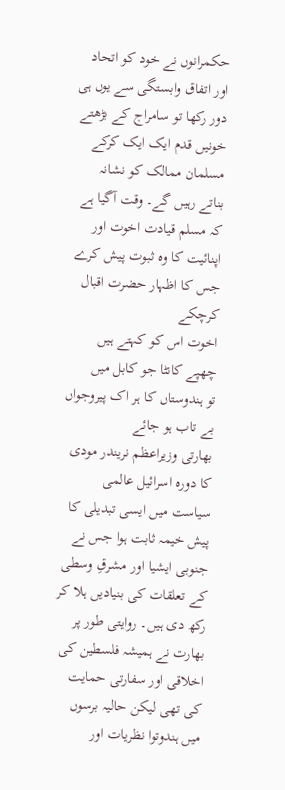حکمرانوں نے خود کو اتحاد اور اتفاق وابستگی سے یوں ہی دور رکھا تو سامراج کے بڑھتے خونیں قدم ایک ایک کرکے مسلمان ممالک کو نشانہ بناتے رہیں گے۔ وقت آگیا ہے کہ مسلم قیادت اخوت اور اپنائیت کا وہ ثبوت پیش کرے جس کا اظہار حضرت اقبال کرچکے
اخوت اس کو کہتے ہیں چھپے کانٹا جو کابل میں
تو ہندوستاں کا ہر اک پیروجواں بے تاب ہو جائے
بھارتی وزیراعظم نریندر مودی کا دورہ اسرائیل عالمی سیاست میں ایسی تبدیلی کا پیش خیمہ ثابت ہوا جس نے جنوبی ایشیا اور مشرقِ وسطی کے تعلقات کی بنیادیں ہلا کر رکھ دی ہیں۔ روایتی طور پر بھارت نے ہمیشہ فلسطین کی اخلاقی اور سفارتی حمایت کی تھی لیکن حالیہ برسوں میں ہندوتوا نظریات اور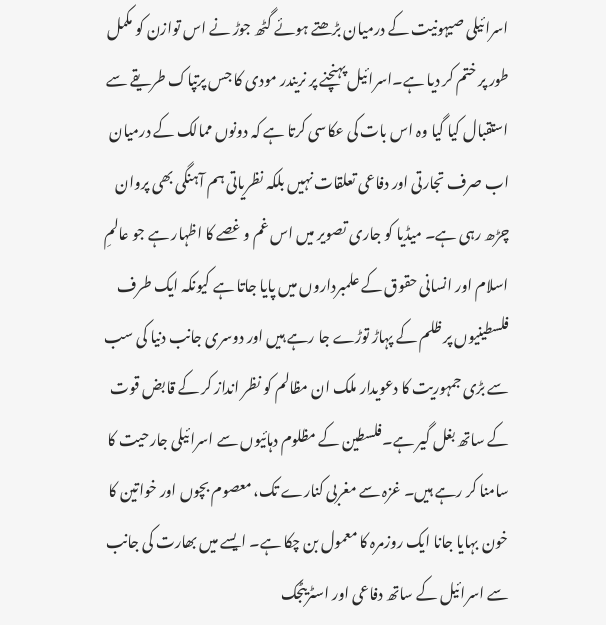اسرائیلی صیہونیت کے درمیان بڑھتے ہوئے گٹھ جوڑ نے اس توازن کو مکمل طور پر ختم کر دیا ہے۔اسرائیل پہنچنے پر نریندر مودی کا جس پرتپاک طریقے سے استقبال کیا گیا وہ اس بات کی عکاسی کرتا ہے کہ دونوں ممالک کے درمیان اب صرف تجارتی اور دفاعی تعلقات نہیں بلکہ نظریاتی ہم آہنگی بھی پروان چڑھ رہی ہے۔ میڈیا کو جاری تصویر میں اس غم و غصے کا اظہار ہے جو عالمِ اسلام اور انسانی حقوق کے علمبرداروں میں پایا جاتا ہے کیونکہ ایک طرف فلسطینیوں پر ظلم کے پہاڑ توڑے جا رہے ہیں اور دوسری جانب دنیا کی سب سے بڑی جمہوریت کا دعویدار ملک ان مظالم کو نظر انداز کر کے قابض قوت کے ساتھ بغل گیر ہے۔فلسطین کے مظلوم دہائیوں سے اسرائیلی جارحیت کا سامنا کر رہے ہیں۔ غزہ سے مغربی کنارے تک، معصوم بچوں اور خواتین کا خون بہایا جانا ایک روزمرہ کا معمول بن چکا ہے۔ ایسے میں بھارت کی جانب سے اسرائیل کے ساتھ دفاعی اور اسٹریٹجک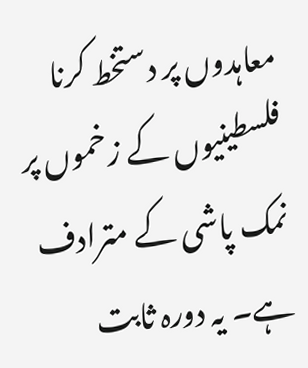معاہدوں پر دستخط کرنا فلسطینیوں کے زخموں پر نمک پاشی کے مترادف ہے۔ یہ دورہ ثابت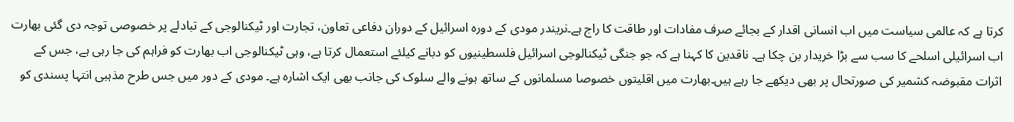کرتا ہے کہ عالمی سیاست میں اب انسانی اقدار کے بجائے صرف مفادات اور طاقت کا راج ہے۔نریندر مودی کے دورہ اسرائیل کے دوران دفاعی تعاون، تجارت اور ٹیکنالوجی کے تبادلے پر خصوصی توجہ دی گئی بھارت اب اسرائیلی اسلحے کا سب سے بڑا خریدار بن چکا ہے۔ ناقدین کا کہنا ہے کہ جو جنگی ٹیکنالوجی اسرائیل فلسطینیوں کو دبانے کیلئے استعمال کرتا ہے، وہی ٹیکنالوجی اب بھارت کو فراہم کی جا رہی ہے، جس کے اثرات مقبوضہ کشمیر کی صورتحال پر بھی دیکھے جا رہے ہیں۔بھارت میں اقلیتوں خصوصا مسلمانوں کے ساتھ ہونے والے سلوک کی جانب بھی ایک اشارہ ہے۔ مودی کے دور میں جس طرح مذہبی انتہا پسندی کو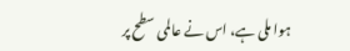ہوا ملی ہے، اس نے عالمی سطح پر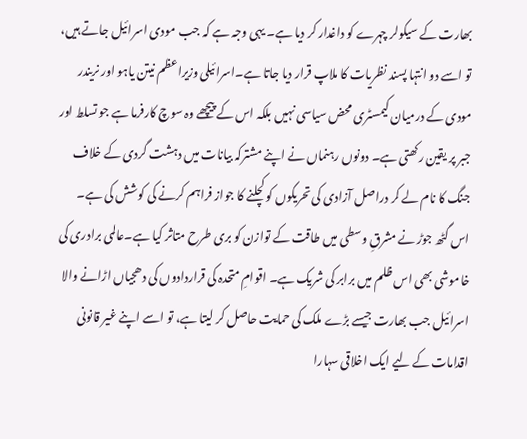بھارت کے سیکولر چہرے کو داغدار کر دیا ہے۔ یہی وجہ ہے کہ جب مودی اسرائیل جاتے ہیں، تو اسے دو انتہا پسند نظریات کا ملاپ قرار دیا جاتا ہے۔اسرائیلی وزیراعظم نیتن یاہو اور نریندر مودی کے درمیان کیمسٹری محض سیاسی نہیں بلکہ اس کے پیچھے وہ سوچ کارفرما ہے جو تسلط اور جبر پر یقین رکھتی ہے۔ دونوں رہنماں نے اپنے مشترکہ بیانات میں دہشت گردی کے خلاف جنگ کا نام لے کر دراصل آزادی کی تحریکوں کو کچلنے کا جواز فراہم کرنے کی کوشش کی ہے۔ اس گٹھ جوڑ نے مشرقِ وسطی میں طاقت کے توازن کو بری طرح متاثر کیا ہے۔عالمی برادری کی خاموشی بھی اس ظلم میں برابر کی شریک ہے۔ اقوامِ متحدہ کی قراردادوں کی دھجیاں اڑانے والا اسرائیل جب بھارت جیسے بڑے ملک کی حمایت حاصل کر لیتا ہے، تو اسے اپنے غیر قانونی اقدامات کے لیے ایک اخلاقی سہارا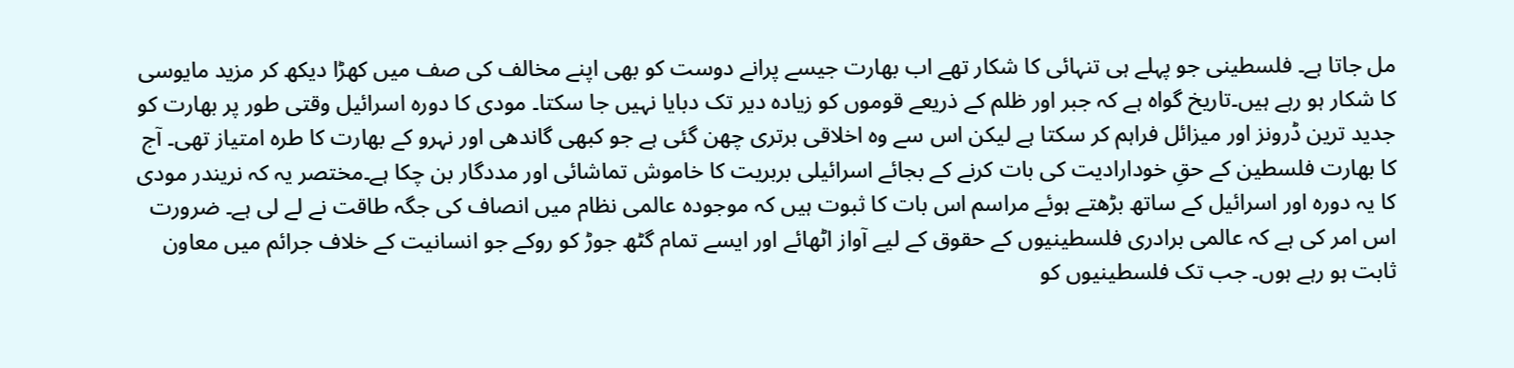مل جاتا ہے۔ فلسطینی جو پہلے ہی تنہائی کا شکار تھے اب بھارت جیسے پرانے دوست کو بھی اپنے مخالف کی صف میں کھڑا دیکھ کر مزید مایوسی کا شکار ہو رہے ہیں۔تاریخ گواہ ہے کہ جبر اور ظلم کے ذریعے قوموں کو زیادہ دیر تک دبایا نہیں جا سکتا۔ مودی کا دورہ اسرائیل وقتی طور پر بھارت کو جدید ترین ڈرونز اور میزائل فراہم کر سکتا ہے لیکن اس سے وہ اخلاقی برتری چھن گئی ہے جو کبھی گاندھی اور نہرو کے بھارت کا طرہ امتیاز تھی۔ آج کا بھارت فلسطین کے حقِ خودارادیت کی بات کرنے کے بجائے اسرائیلی بربریت کا خاموش تماشائی اور مددگار بن چکا ہے۔مختصر یہ کہ نریندر مودی کا یہ دورہ اور اسرائیل کے ساتھ بڑھتے ہوئے مراسم اس بات کا ثبوت ہیں کہ موجودہ عالمی نظام میں انصاف کی جگہ طاقت نے لے لی ہے۔ ضرورت اس امر کی ہے کہ عالمی برادری فلسطینیوں کے حقوق کے لیے آواز اٹھائے اور ایسے تمام گٹھ جوڑ کو روکے جو انسانیت کے خلاف جرائم میں معاون ثابت ہو رہے ہوں۔ جب تک فلسطینیوں کو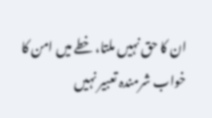ان کا حق نہیں ملتا، خطے میں امن کا خواب شرمندہ تعبیر نہیں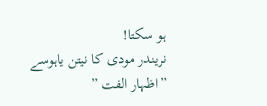ہو سکتا!
نریندر مودی کا نیتن یاہوسے ”اظہار الفت ”